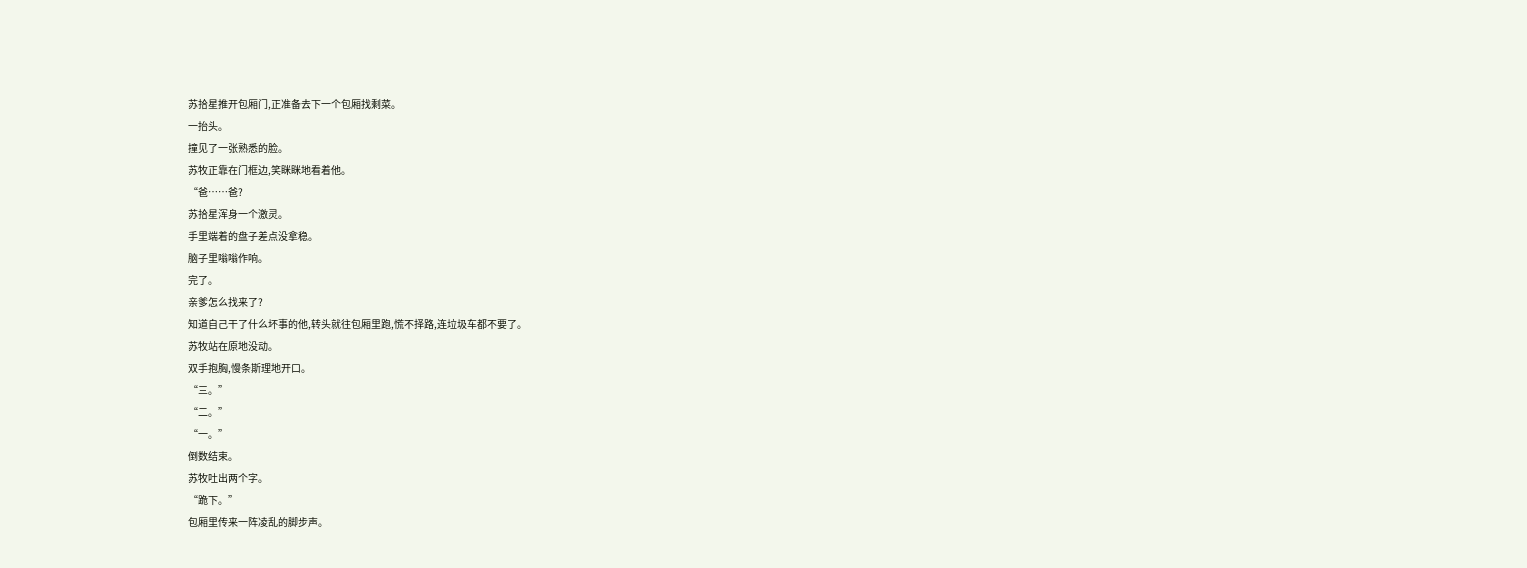苏拾星推开包厢门,正准备去下一个包厢找剩菜。
一抬头。
撞见了一张熟悉的脸。
苏牧正靠在门框边,笑眯眯地看着他。
“爸……爸?
苏拾星浑身一个激灵。
手里端着的盘子差点没拿稳。
脑子里嗡嗡作响。
完了。
亲爹怎么找来了?
知道自己干了什么坏事的他,转头就往包厢里跑,慌不择路,连垃圾车都不要了。
苏牧站在原地没动。
双手抱胸,慢条斯理地开口。
“三。”
“二。”
“一。”
倒数结束。
苏牧吐出两个字。
“跪下。”
包厢里传来一阵凌乱的脚步声。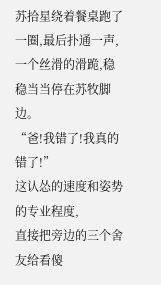苏拾星绕着餐桌跑了一圈,最后扑通一声,一个丝滑的滑跪,稳稳当当停在苏牧脚边。
“爸!我错了!我真的错了!”
这认怂的速度和姿势的专业程度,
直接把旁边的三个舍友给看傻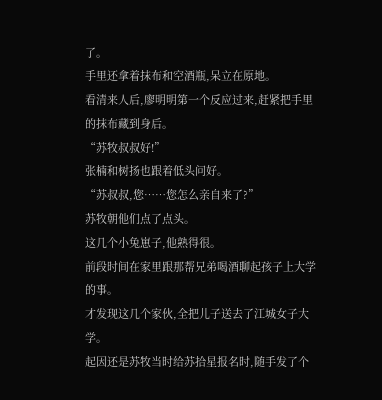了。
手里还拿着抹布和空酒瓶,呆立在原地。
看清来人后,廖明明第一个反应过来,赶紧把手里的抹布藏到身后。
“苏牧叔叔好!”
张楠和树扬也跟着低头问好。
“苏叔叔,您……您怎么亲自来了?”
苏牧朝他们点了点头。
这几个小兔崽子,他熟得很。
前段时间在家里跟那帮兄弟喝酒聊起孩子上大学的事。
才发现这几个家伙,全把儿子送去了江城女子大学。
起因还是苏牧当时给苏拾星报名时,随手发了个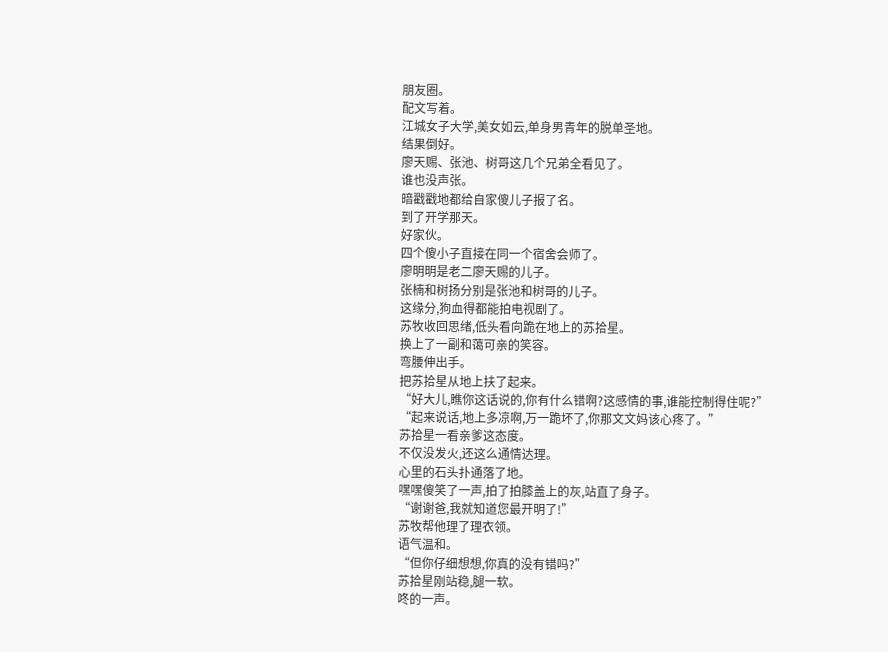朋友圈。
配文写着。
江城女子大学,美女如云,单身男青年的脱单圣地。
结果倒好。
廖天赐、张池、树哥这几个兄弟全看见了。
谁也没声张。
暗戳戳地都给自家傻儿子报了名。
到了开学那天。
好家伙。
四个傻小子直接在同一个宿舍会师了。
廖明明是老二廖天赐的儿子。
张楠和树扬分别是张池和树哥的儿子。
这缘分,狗血得都能拍电视剧了。
苏牧收回思绪,低头看向跪在地上的苏拾星。
换上了一副和蔼可亲的笑容。
弯腰伸出手。
把苏拾星从地上扶了起来。
“好大儿,瞧你这话说的,你有什么错啊?这感情的事,谁能控制得住呢?”
“起来说话,地上多凉啊,万一跪坏了,你那文文妈该心疼了。”
苏拾星一看亲爹这态度。
不仅没发火,还这么通情达理。
心里的石头扑通落了地。
嘿嘿傻笑了一声,拍了拍膝盖上的灰,站直了身子。
“谢谢爸,我就知道您最开明了!”
苏牧帮他理了理衣领。
语气温和。
“但你仔细想想,你真的没有错吗?”
苏拾星刚站稳,腿一软。
咚的一声。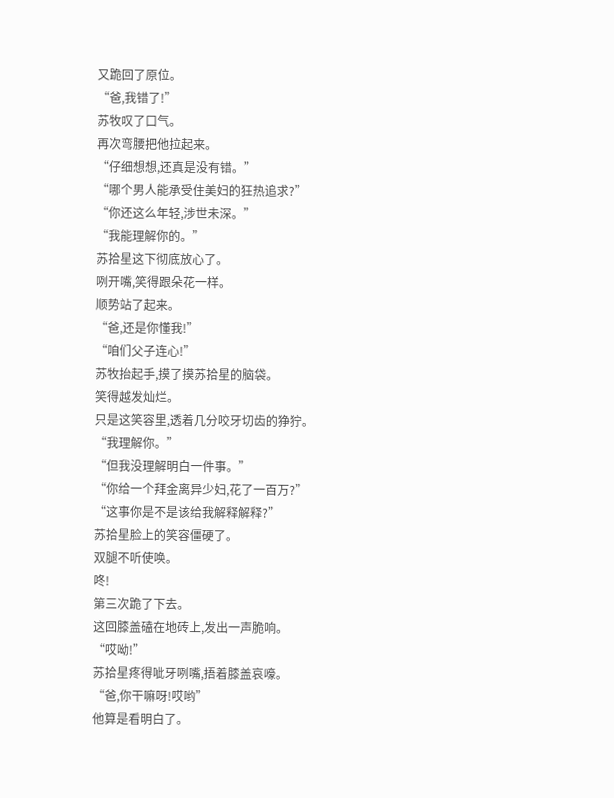又跪回了原位。
“爸,我错了!”
苏牧叹了口气。
再次弯腰把他拉起来。
“仔细想想,还真是没有错。”
“哪个男人能承受住美妇的狂热追求?”
“你还这么年轻,涉世未深。”
“我能理解你的。”
苏拾星这下彻底放心了。
咧开嘴,笑得跟朵花一样。
顺势站了起来。
“爸,还是你懂我!”
“咱们父子连心!”
苏牧抬起手,摸了摸苏拾星的脑袋。
笑得越发灿烂。
只是这笑容里,透着几分咬牙切齿的狰狞。
“我理解你。”
“但我没理解明白一件事。”
“你给一个拜金离异少妇,花了一百万?”
“这事你是不是该给我解释解释?”
苏拾星脸上的笑容僵硬了。
双腿不听使唤。
咚!
第三次跪了下去。
这回膝盖磕在地砖上,发出一声脆响。
“哎呦!”
苏拾星疼得呲牙咧嘴,捂着膝盖哀嚎。
“爸,你干嘛呀!哎哟”
他算是看明白了。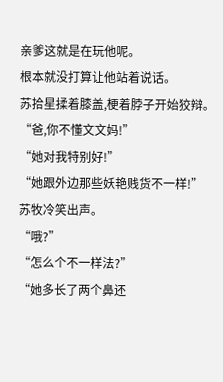亲爹这就是在玩他呢。
根本就没打算让他站着说话。
苏拾星揉着膝盖,梗着脖子开始狡辩。
“爸,你不懂文文妈!”
“她对我特别好!”
“她跟外边那些妖艳贱货不一样!”
苏牧冷笑出声。
“哦?”
“怎么个不一样法?”
“她多长了两个鼻还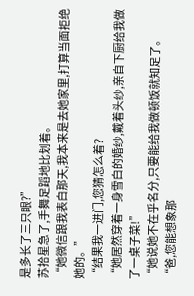是多长了三只眼?”
苏拾星急了,手舞足蹈地比划着。
“她微信跟我表白那天,我本来是去她家里,打算当面拒绝她的。”
“结果我一进门,您猜怎么着?
“她居然穿着一身雪白的婚纱,戴着头纱,亲自下厨给我做了一桌子菜!”
“她说她不在乎名分,只要能给我做顿饭就知足了。
“爸,您能想象那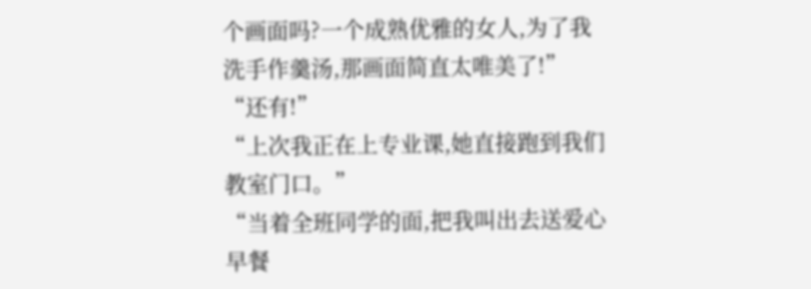个画面吗?一个成熟优雅的女人,为了我洗手作羹汤,那画面简直太唯美了!”
“还有!”
“上次我正在上专业课,她直接跑到我们教室门口。”
“当着全班同学的面,把我叫出去送爱心早餐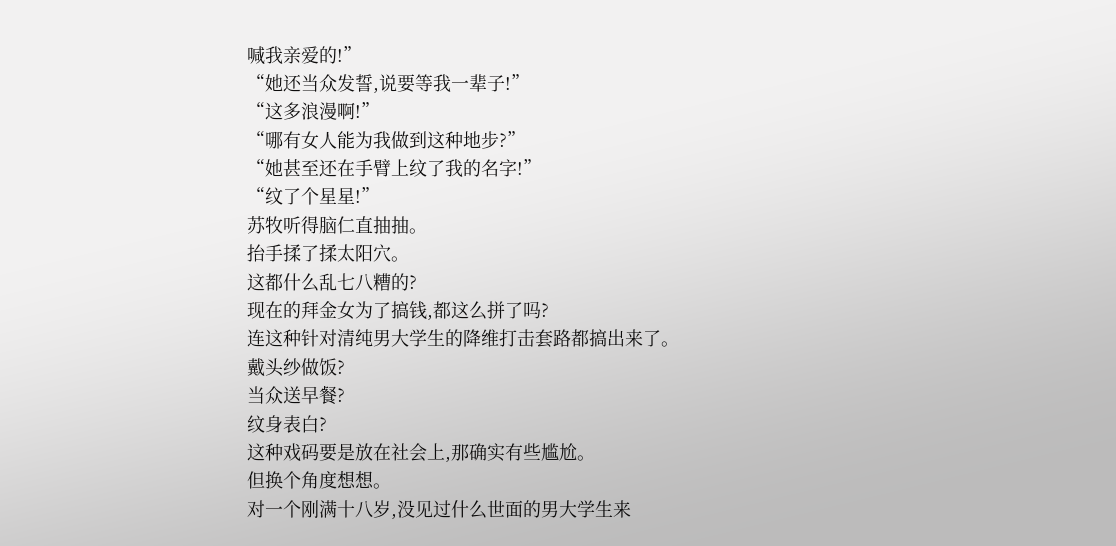喊我亲爱的!”
“她还当众发誓,说要等我一辈子!”
“这多浪漫啊!”
“哪有女人能为我做到这种地步?”
“她甚至还在手臂上纹了我的名字!”
“纹了个星星!”
苏牧听得脑仁直抽抽。
抬手揉了揉太阳穴。
这都什么乱七八糟的?
现在的拜金女为了搞钱,都这么拼了吗?
连这种针对清纯男大学生的降维打击套路都搞出来了。
戴头纱做饭?
当众送早餐?
纹身表白?
这种戏码要是放在社会上,那确实有些尴尬。
但换个角度想想。
对一个刚满十八岁,没见过什么世面的男大学生来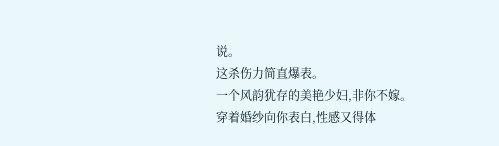说。
这杀伤力简直爆表。
一个风韵犹存的美艳少妇,非你不嫁。
穿着婚纱向你表白,性感又得体